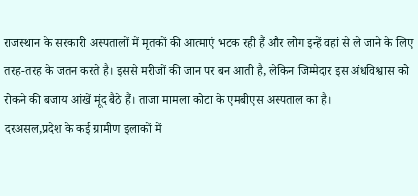राजस्थान के सरकारी अस्पतालों में मृतकों की आत्माएं भटक रही हैं और लोग इन्हें वहां से ले जाने के लिए तरह-तरह के जतन करते है। इससे मरीजों की जान पर बन आती है, लेकिन जिम्मेदार इस अंधविश्वास को रोकने की बजाय आंखें मूंद बैठे हैं। ताजा मामला कोटा के एमबीएस अस्पताल का है।
दरअसल,प्रदेश के कई ग्रामीण इलाकों में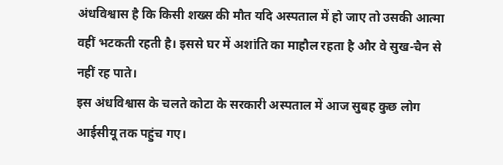अंधविश्वास है कि किसी शख्स की मौत यदि अस्पताल में हो जाए तो उसकी आत्मा वहीं भटकती रहती है। इससे घर में अशांति का माहौल रहता है और वे सुख-चैन से नहीं रह पाते।
इस अंधविश्वास के चलते कोटा के सरकारी अस्पताल में आज सुबह कुछ लोग आईसीयू तक पहुंच गए।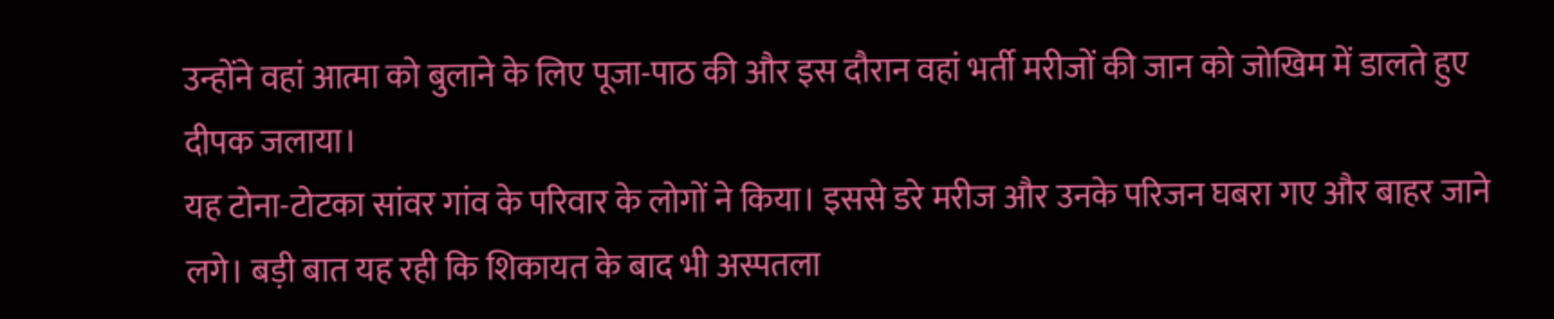उन्होंने वहां आत्मा को बुलाने के लिए पूजा-पाठ की और इस दौरान वहां भर्ती मरीजों की जान को जोखिम में डालते हुए दीपक जलाया।
यह टोना-टोटका सांवर गांव के परिवार के लोगों ने किया। इससे डरे मरीज और उनके परिजन घबरा गए और बाहर जाने लगे। बड़ी बात यह रही कि शिकायत के बाद भी अस्पतला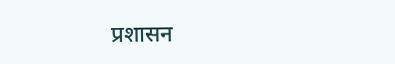प्रशासन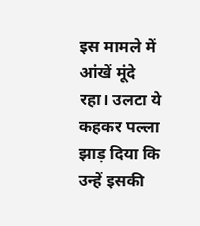इस मामले में आंखें मूंदे रहा। उलटा ये कहकर पल्ला झाड़ दिया कि उन्हें इसकी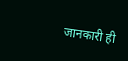जानकारी ही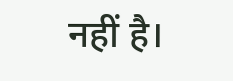नहीं है।